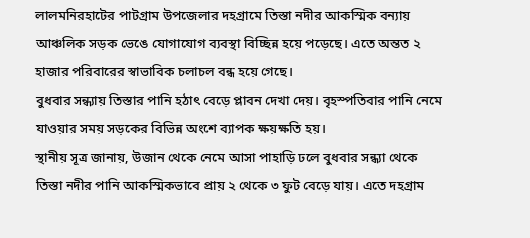লালমনিরহাটের পাটগ্রাম উপজেলার দহগ্রামে তিস্তা নদীর আকস্মিক বন্যায় আঞ্চলিক সড়ক ভেঙে যোগাযোগ ব্যবস্থা বিচ্ছিন্ন হয়ে পড়েছে। এতে অন্তত ২ হাজার পরিবারের স্বাভাবিক চলাচল বন্ধ হয়ে গেছে।
বুধবার সন্ধ্যায় তিস্তার পানি হঠাৎ বেড়ে প্লাবন দেখা দেয়। বৃহস্পতিবার পানি নেমে যাওয়ার সময় সড়কের বিভিন্ন অংশে ব্যাপক ক্ষয়ক্ষতি হয়।
স্থানীয় সূত্র জানায়, উজান থেকে নেমে আসা পাহাড়ি ঢলে বুধবার সন্ধ্যা থেকে তিস্তা নদীর পানি আকস্মিকভাবে প্রায় ২ থেকে ৩ ফুট বেড়ে যায়। এতে দহগ্রাম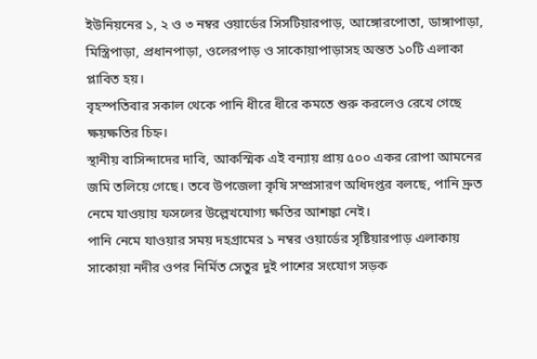ইউনিয়নের ১, ২ ও ৩ নম্বর ওয়ার্ডের সিসটিয়ারপাড়, আঙ্গোরপোতা, ডাঙ্গাপাড়া, মিস্ত্রিপাড়া, প্রধানপাড়া, ওলেরপাড় ও সাকোয়াপাড়াসহ অন্তত ১০টি এলাকা প্লাবিত হয়।
বৃহস্পতিবার সকাল থেকে পানি ধীরে ধীরে কমতে শুরু করলেও রেখে গেছে ক্ষয়ক্ষতির চিহ্ন।
স্থানীয় বাসিন্দাদের দাবি, আকস্মিক এই বন্যায় প্রায় ৫০০ একর রোপা আমনের জমি তলিয়ে গেছে। তবে উপজেলা কৃষি সম্প্রসারণ অধিদপ্তর বলছে, পানি দ্রুত নেমে যাওয়ায় ফসলের উল্লেখযোগ্য ক্ষতির আশঙ্কা নেই।
পানি নেমে যাওয়ার সময় দহগ্রামের ১ নম্বর ওয়ার্ডের সৃষ্টিয়ারপাড় এলাকায় সাকোয়া নদীর ওপর নির্মিত সেতুর দুই পাশের সংযোগ সড়ক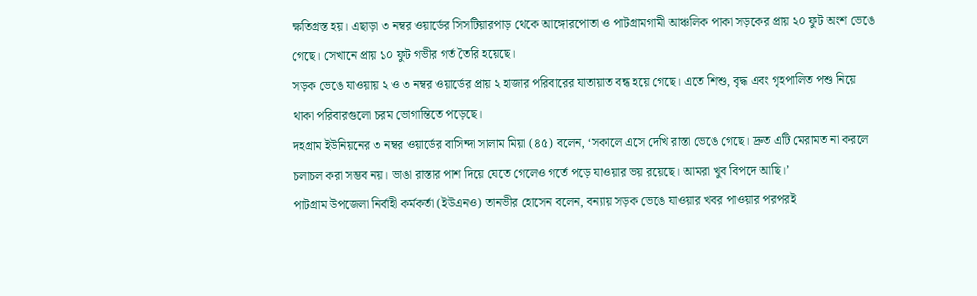ক্ষতিগ্রস্ত হয়। এছাড়া ৩ নম্বর ওয়ার্ডের সিসটিয়ারপাড় থেকে আঙ্গোরপোতা ও পাটগ্রামগামী আঞ্চলিক পাকা সড়কের প্রায় ২০ ফুট অংশ ভেঙে গেছে। সেখানে প্রায় ১০ ফুট গভীর গর্ত তৈরি হয়েছে।
সড়ক ভেঙে যাওয়ায় ২ ও ৩ নম্বর ওয়ার্ডের প্রায় ২ হাজার পরিবারের যাতায়াত বন্ধ হয়ে গেছে। এতে শিশু, বৃদ্ধ এবং গৃহপালিত পশু নিয়ে থাকা পরিবারগুলো চরম ভোগান্তিতে পড়েছে।
দহগ্রাম ইউনিয়নের ৩ নম্বর ওয়ার্ডের বাসিন্দা সালাম মিয়া (৪৫) বলেন, ‘সকালে এসে দেখি রাস্তা ভেঙে গেছে। দ্রুত এটি মেরামত না করলে চলাচল করা সম্ভব নয়। ভাঙা রাস্তার পাশ দিয়ে যেতে গেলেও গর্তে পড়ে যাওয়ার ভয় রয়েছে। আমরা খুব বিপদে আছি।’
পাটগ্রাম উপজেলা নির্বাহী কর্মকর্তা (ইউএনও) তানভীর হোসেন বলেন, বন্যায় সড়ক ভেঙে যাওয়ার খবর পাওয়ার পরপরই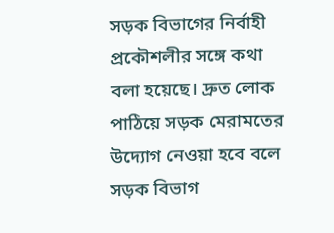সড়ক বিভাগের নির্বাহী প্রকৌশলীর সঙ্গে কথা বলা হয়েছে। দ্রুত লোক পাঠিয়ে সড়ক মেরামতের উদ্যোগ নেওয়া হবে বলে সড়ক বিভাগ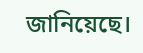জানিয়েছে।